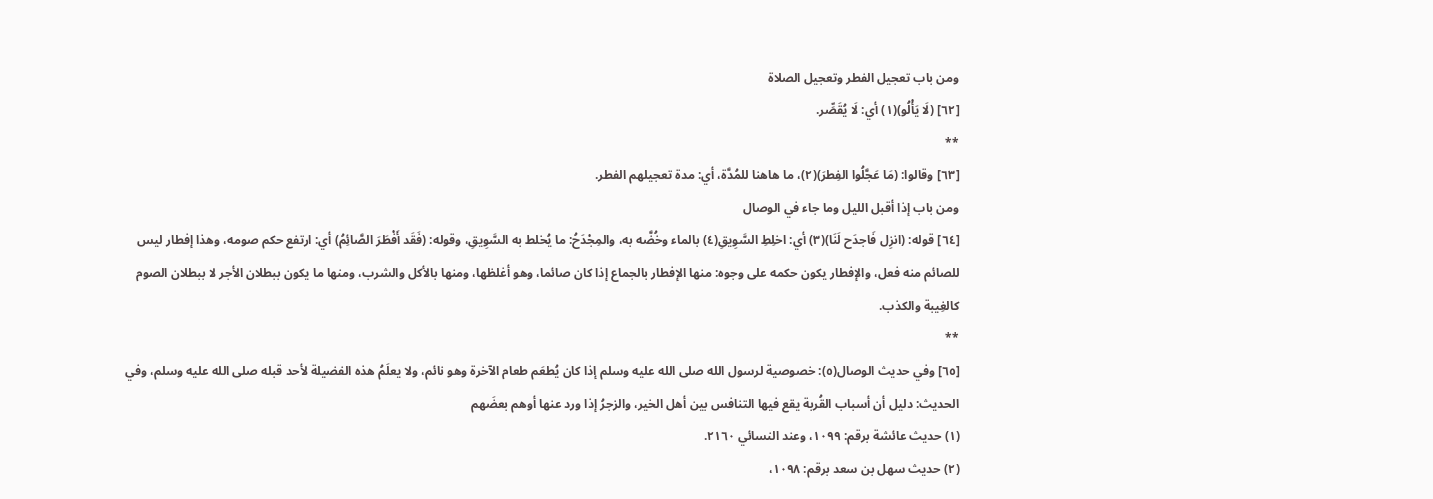ومن باب تعجيل الفطر وتعجيل الصلاة
[٦٢] (لَا يَأْلُو)(١) أي: لَا يُقَصِّر.
**
[٦٣] وقالوا: (مَا عَجَّلُوا الفِطرَ)(٢)، ما هاهنا للمُدَّة، أي: مدة تعجيلهم الفطر.
ومن باب إذا أقبل الليل وما جاء في الوصال
[٦٤] قوله: (انزِل فَاجدَح لَنَا)(٣) أي: اخلِطِ السَّوِيقِ(٤) بالماء وخُضَّه به، والمِجْدَحُ: ما يُخلط به السَّوِيقِ، وقوله: (فَقَد أَفْطَرَ الصَّائِمُ) أي: ارتفع حكم صومه، وهذا إفطار ليس للصائم منه فعل، والإفطار يكون حكمه على وجوه: منها الإفطار بالجماع إذا كان صائما، وهو أغلظها، ومنها بالأكل والشرب، ومنها ما يكون ببطلان الأجر لا ببطلان الصوم كالغِيبة والكذب.
**
[٦٥] وفي حديث الوصال(٥): خصوصية لرسول الله صلى الله عليه وسلم إذا كان يُطعَم طعام الآخرة وهو نائم، ولا يعلَمُ هذه الفضيلة لأحد قبله صلى الله عليه وسلم، وفي الحديث: دليل أن أسباب القُربة يقع فيها التنافس بين أهل الخير، والزجرُ إذا ورد عنها أوهم بعضَهم
(١) حديث عائشة برقم: ١٠٩٩، وعند النسائي ٢١٦٠.
(٢) حديث سهل بن سعد برقم: ١٠٩٨،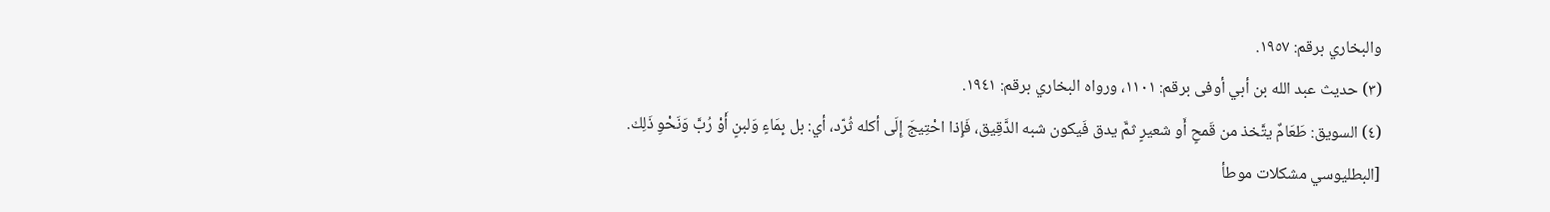والبخاري برقم: ١٩٥٧.
(٣) حديث عبد الله بن أبي أوفى برقم: ١١٠١، ورواه البخاري برقم: ١٩٤١.
(٤) السويق: طَعَامٌ يتَّخذ من قَمحٍ أَو شعيرٍ ثمَّ يدق فَيكون شبه الدَّقِيق، فَإِذا احْتِيجَ إِلَى أكله ثُرّد، أي: بل بِمَاءٍ وَلبنٍ أَوْ رُبَّ وَنَحْوِ ذَلِك. [البطليوسي مشكلات موطأ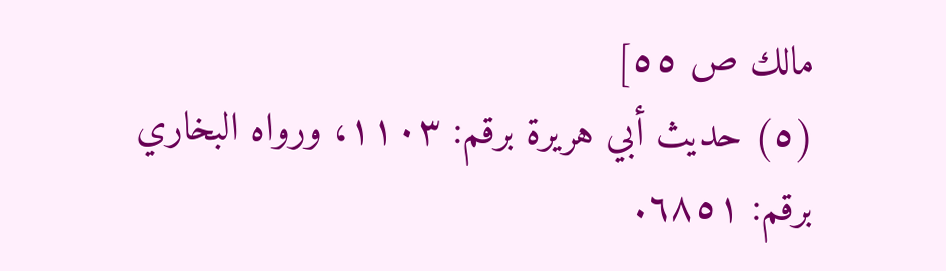مالك ص ٥٥]
(٥) حديث أبي هريرة برقم: ١١٠٣، ورواه البخاري برقم: ٦٨٥١.